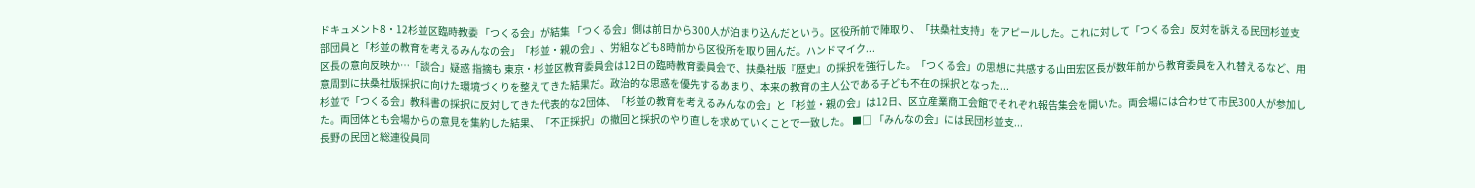ドキュメント8・12杉並区臨時教委 「つくる会」が結集 「つくる会」側は前日から300人が泊まり込んだという。区役所前で陣取り、「扶桑社支持」をアピールした。これに対して「つくる会」反対を訴える民団杉並支部団員と「杉並の教育を考えるみんなの会」「杉並・親の会」、労組なども8時前から区役所を取り囲んだ。ハンドマイク...
区長の意向反映か…「談合」疑惑 指摘も 東京・杉並区教育委員会は12日の臨時教育委員会で、扶桑社版『歴史』の採択を強行した。「つくる会」の思想に共感する山田宏区長が数年前から教育委員を入れ替えるなど、用意周到に扶桑社版採択に向けた環境づくりを整えてきた結果だ。政治的な思惑を優先するあまり、本来の教育の主人公である子ども不在の採択となった...
杉並で「つくる会」教科書の採択に反対してきた代表的な2団体、「杉並の教育を考えるみんなの会」と「杉並・親の会」は12日、区立産業商工会館でそれぞれ報告集会を開いた。両会場には合わせて市民300人が参加した。両団体とも会場からの意見を集約した結果、「不正採択」の撤回と採択のやり直しを求めていくことで一致した。 ■□ 「みんなの会」には民団杉並支...
長野の民団と総連役員同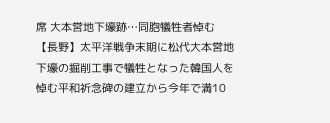席 大本営地下壕跡…同胞犠牲者悼む 【長野】太平洋戦争末期に松代大本営地下壕の掘削工事で犠牲となった韓国人を悼む平和祈念碑の建立から今年で満10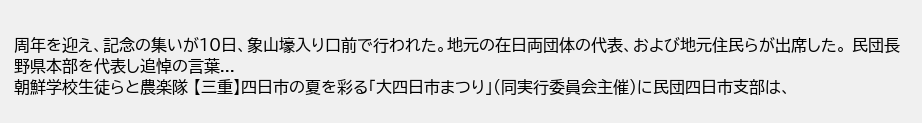周年を迎え、記念の集いが10日、象山壕入り口前で行われた。地元の在日両団体の代表、および地元住民らが出席した。 民団長野県本部を代表し追悼の言葉...
朝鮮学校生徒らと農楽隊 【三重】四日市の夏を彩る「大四日市まつり」(同実行委員会主催)に民団四日市支部は、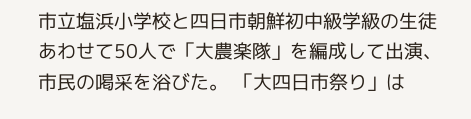市立塩浜小学校と四日市朝鮮初中級学級の生徒あわせて50人で「大農楽隊」を編成して出演、市民の喝采を浴びた。 「大四日市祭り」は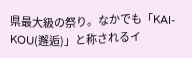県最大級の祭り。なかでも「KAI‐KOU(邂逅)」と称されるイ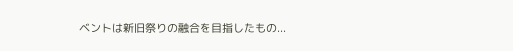ベントは新旧祭りの融合を目指したもの...